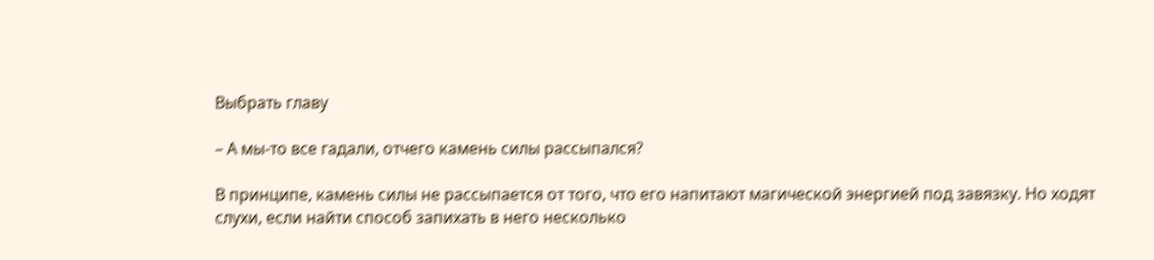Выбрать главу

– А мы-то все гадали, отчего камень силы рассыпался?

В принципе, камень силы не рассыпается от того, что его напитают магической энергией под завязку. Но ходят слухи, если найти способ запихать в него несколько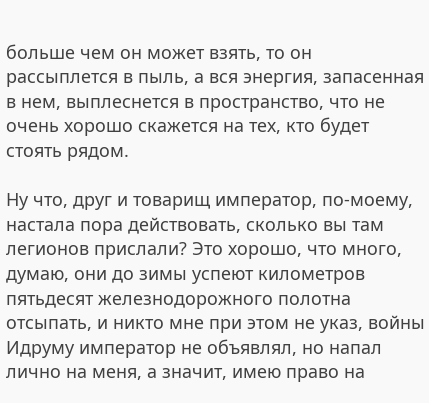больше чем он может взять, то он рассыплется в пыль, а вся энергия, запасенная в нем, выплеснется в пространство, что не очень хорошо скажется на тех, кто будет стоять рядом.

Ну что, друг и товарищ император, по-моему, настала пора действовать, сколько вы там легионов прислали? Это хорошо, что много, думаю, они до зимы успеют километров пятьдесят железнодорожного полотна отсыпать, и никто мне при этом не указ, войны Идруму император не объявлял, но напал лично на меня, а значит, имею право на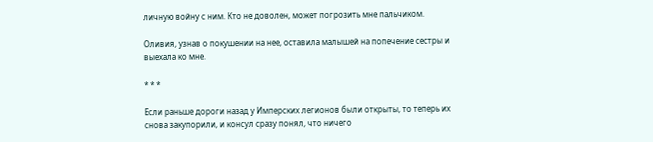личную войну с ним. Кто не доволен, может погрозить мне пальчиком.

Оливия, узнав о покушении на нее, оставила малышей на попечение сестры и выехала ко мне.

* * *

Если раньше дороги назад у Имперских легионов были открыты, то теперь их снова закупорили, и консул сразу понял, что ничего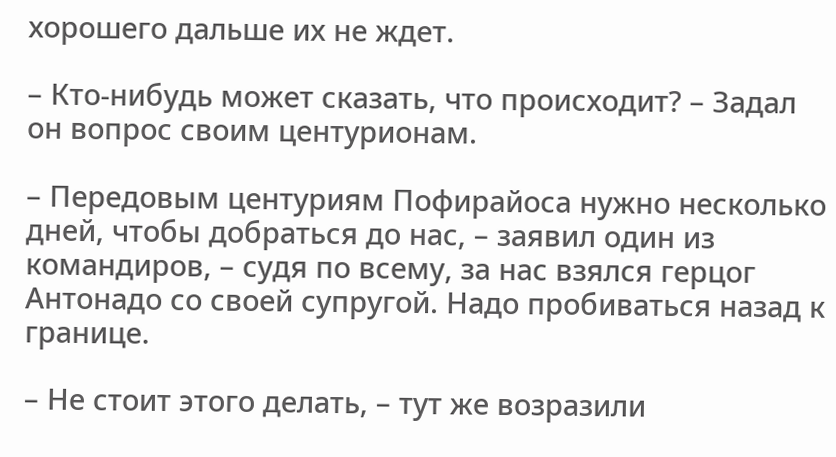хорошего дальше их не ждет.

– Кто-нибудь может сказать, что происходит? – Задал он вопрос своим центурионам.

– Передовым центуриям Пофирайоса нужно несколько дней, чтобы добраться до нас, – заявил один из командиров, – судя по всему, за нас взялся герцог Антонадо со своей супругой. Надо пробиваться назад к границе.

– Не стоит этого делать, – тут же возразили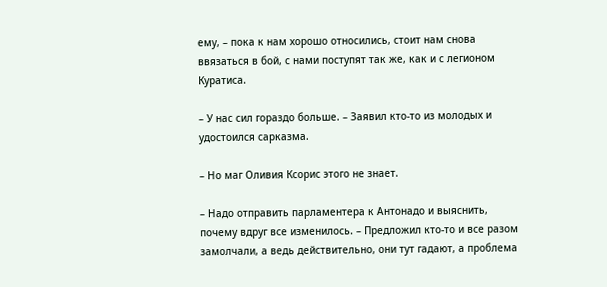ему, – пока к нам хорошо относились, стоит нам снова ввязаться в бой, с нами поступят так же, как и с легионом Куратиса.

– У нас сил гораздо больше. – Заявил кто-то из молодых и удостоился сарказма.

– Но маг Оливия Ксорис этого не знает.

– Надо отправить парламентера к Антонадо и выяснить, почему вдруг все изменилось. – Предложил кто-то и все разом замолчали, а ведь действительно, они тут гадают, а проблема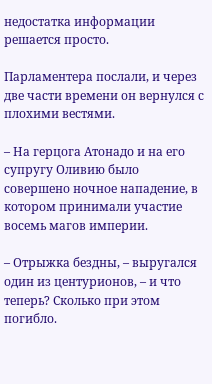недостатка информации решается просто.

Парламентера послали, и через две части времени он вернулся с плохими вестями.

– На герцога Атонадо и на его супругу Оливию было совершено ночное нападение, в котором принимали участие восемь магов империи.

– Отрыжка бездны, – выругался один из центурионов, – и что теперь? Сколько при этом погибло.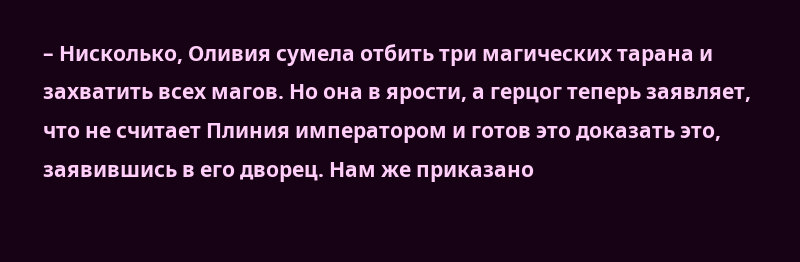– Нисколько, Оливия сумела отбить три магических тарана и захватить всех магов. Но она в ярости, а герцог теперь заявляет, что не считает Плиния императором и готов это доказать это, заявившись в его дворец. Нам же приказано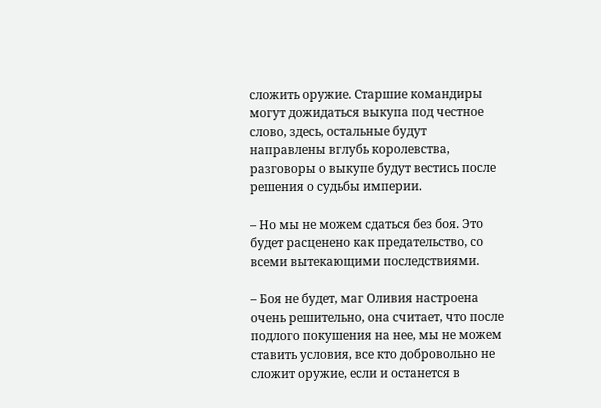сложить оружие. Старшие командиры могут дожидаться выкупа под честное слово, здесь, остальные будут направлены вглубь королевства, разговоры о выкупе будут вестись после решения о судьбы империи.

– Но мы не можем сдаться без боя. Это будет расценено как предательство, со всеми вытекающими последствиями.

– Боя не будет, маг Оливия настроена очень решительно, она считает, что после подлого покушения на нее, мы не можем ставить условия, все кто добровольно не сложит оружие, если и останется в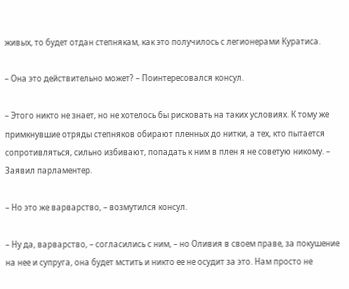живых, то будет отдан степнякам, как это получилось с легионерами Куратиса.

– Она это действительно может? – Поинтересовался консул.

– Этого никто не знает, но не хотелось бы рисковать на таких условиях. К тому же примкнувшие отряды степняков обирают пленных до нитки, а тех, кто пытается сопротивляться, сильно избивают, попадать к ним в плен я не советую никому. – Заявил парламентер.

– Но это же варварство, – возмутился консул.

– Ну да, варварство, – согласились с ним, – но Оливия в своем праве, за покушение на нее и супруга, она будет мстить и никто ее не осудит за это. Нам просто не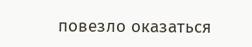повезло оказаться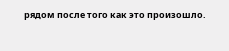рядом после того как это произошло.